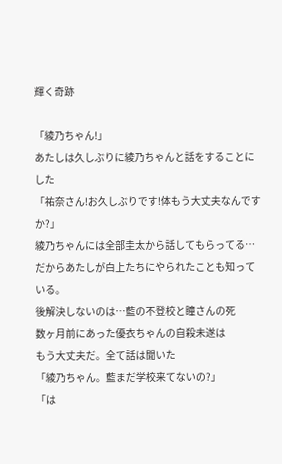輝く奇跡

「綾乃ちゃん!」
あたしは久しぶりに綾乃ちゃんと話をすることにした
「祐奈さん!お久しぶりです!体もう大丈夫なんですか?」
綾乃ちゃんには全部圭太から話してもらってる…だからあたしが白上たちにやられたことも知っている。
後解決しないのは…藍の不登校と瞳さんの死
数ヶ月前にあった優衣ちゃんの自殺未遂は
もう大丈夫だ。全て話は聞いた
「綾乃ちゃん。藍まだ学校来てないの?」
「は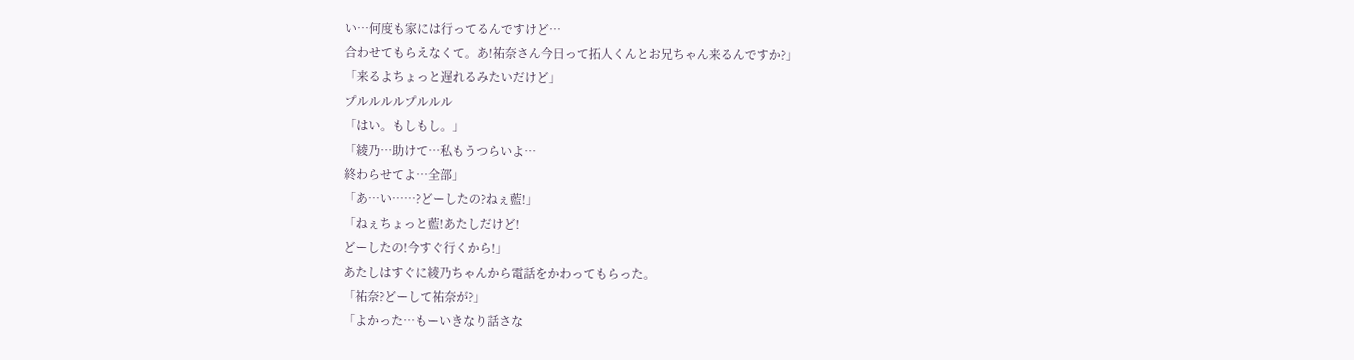い…何度も家には行ってるんですけど…
合わせてもらえなくて。あ!祐奈さん今日って拓人くんとお兄ちゃん来るんですか?」
「来るよちょっと遅れるみたいだけど」
プルルルルプルルル
「はい。もしもし。」
「綾乃…助けて…私もうつらいよ…
終わらせてよ…全部」
「あ…い……?どーしたの?ねぇ藍!」
「ねぇちょっと藍!あたしだけど!
どーしたの!今すぐ行くから!」
あたしはすぐに綾乃ちゃんから電話をかわってもらった。
「祐奈?どーして祐奈が?」
「よかった…もーいきなり話さな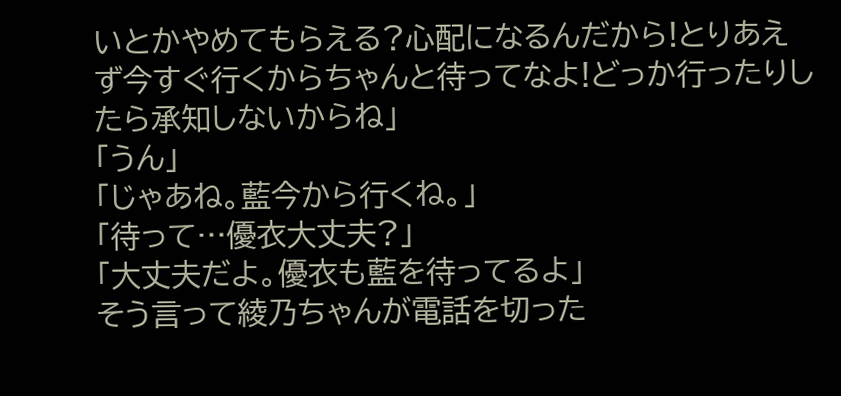いとかやめてもらえる?心配になるんだから!とりあえず今すぐ行くからちゃんと待ってなよ!どっか行ったりしたら承知しないからね」
「うん」
「じゃあね。藍今から行くね。」
「待って…優衣大丈夫?」
「大丈夫だよ。優衣も藍を待ってるよ」
そう言って綾乃ちゃんが電話を切った